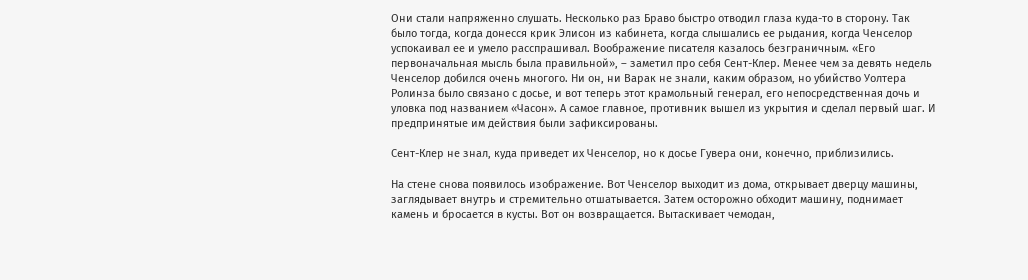Они стали напряженно слушать. Несколько раз Браво быстро отводил глаза куда-то в сторону. Так было тогда, когда донесся крик Элисон из кабинета, когда слышались ее рыдания, когда Ченселор успокаивал ее и умело расспрашивал. Воображение писателя казалось безграничным. «Его первоначальная мысль была правильной», – заметил про себя Сент-Клер. Менее чем за девять недель Ченселор добился очень многого. Ни он, ни Варак не знали, каким образом, но убийство Уолтера Ролинза было связано с досье, и вот теперь этот крамольный генерал, его непосредственная дочь и уловка под названием «Часон». А самое главное, противник вышел из укрытия и сделал первый шаг. И предпринятые им действия были зафиксированы.

Сент-Клер не знал, куда приведет их Ченселор, но к досье Гувера они, конечно, приблизились.

На стене снова появилось изображение. Вот Ченселор выходит из дома, открывает дверцу машины, заглядывает внутрь и стремительно отшатывается. Затем осторожно обходит машину, поднимает камень и бросается в кусты. Вот он возвращается. Вытаскивает чемодан,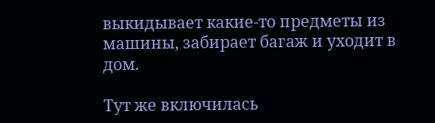выкидывает какие-то предметы из машины, забирает багаж и уходит в дом.

Тут же включилась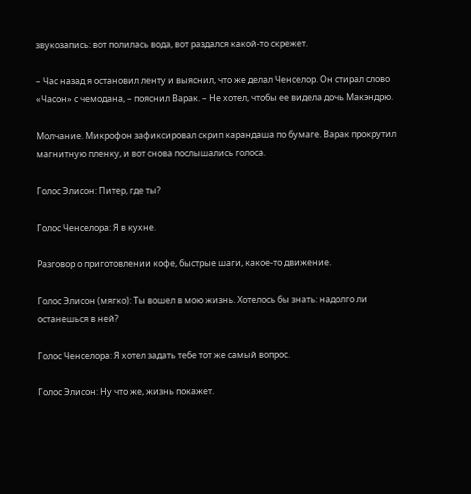звукозапись: вот полилась вода, вот раздался какой-то скрежет.

– Час назад я остановил ленту и выяснил, что же делал Ченселор. Он стирал слово «Часон» с чемодана, – пояснил Варак. – Не хотел, чтобы ее видела дочь Макэндрю.

Молчание. Микрофон зафиксировал скрип карандаша по бумаге. Варак прокрутил магнитную пленку, и вот снова послышались голоса.

Голос Элисон: Питер, где ты?

Голос Ченселора: Я в кухне.

Разговор о приготовлении кофе, быстрые шаги, какое-то движение.

Голос Элисон (мягко): Ты вошел в мою жизнь. Хотелось бы знать: надолго ли останешься в ней?

Голос Ченселора: Я хотел задать тебе тот же самый вопрос.

Голос Элисон: Ну что же, жизнь покажет.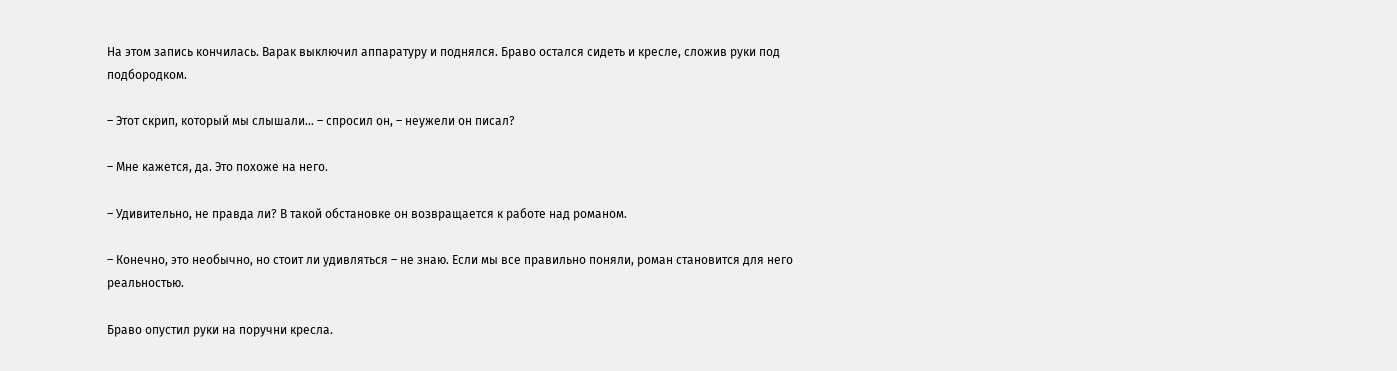На этом запись кончилась. Варак выключил аппаратуру и поднялся. Браво остался сидеть и кресле, сложив руки под подбородком.

– Этот скрип, который мы слышали… – спросил он, – неужели он писал?

– Мне кажется, да. Это похоже на него.

– Удивительно, не правда ли? В такой обстановке он возвращается к работе над романом.

– Конечно, это необычно, но стоит ли удивляться – не знаю. Если мы все правильно поняли, роман становится для него реальностью.

Браво опустил руки на поручни кресла.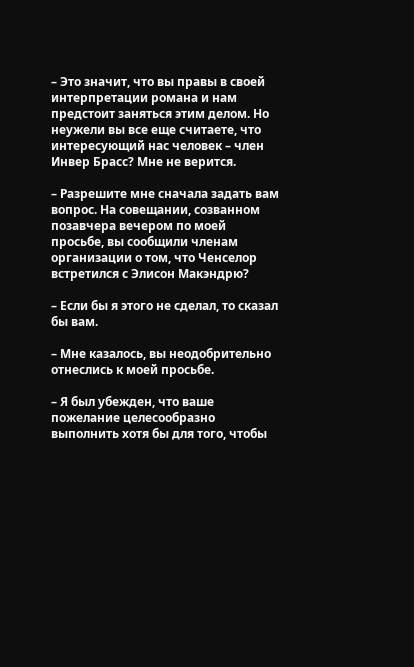– Это значит, что вы правы в своей интерпретации романа и нам предстоит заняться этим делом. Но неужели вы все еще считаете, что интересующий нас человек – член Инвер Брасс? Мне не верится.

– Разрешите мне сначала задать вам вопрос. На совещании, созванном позавчера вечером по моей просьбе, вы сообщили членам организации о том, что Ченселор встретился с Элисон Макэндрю?

– Если бы я этого не сделал, то сказал бы вам.

– Мне казалось, вы неодобрительно отнеслись к моей просьбе.

– Я был убежден, что ваше пожелание целесообразно выполнить хотя бы для того, чтобы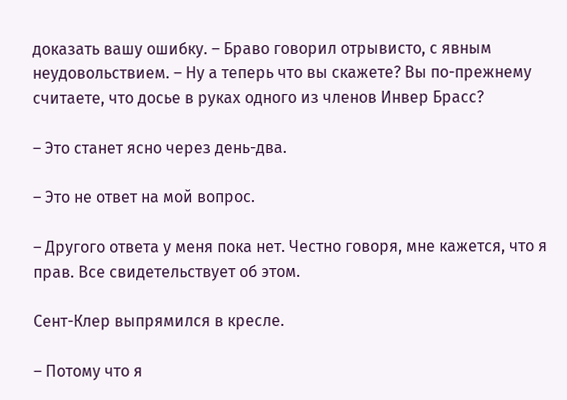доказать вашу ошибку. – Браво говорил отрывисто, с явным неудовольствием. – Ну а теперь что вы скажете? Вы по-прежнему считаете, что досье в руках одного из членов Инвер Брасс?

– Это станет ясно через день-два.

– Это не ответ на мой вопрос.

– Другого ответа у меня пока нет. Честно говоря, мне кажется, что я прав. Все свидетельствует об этом.

Сент-Клер выпрямился в кресле.

– Потому что я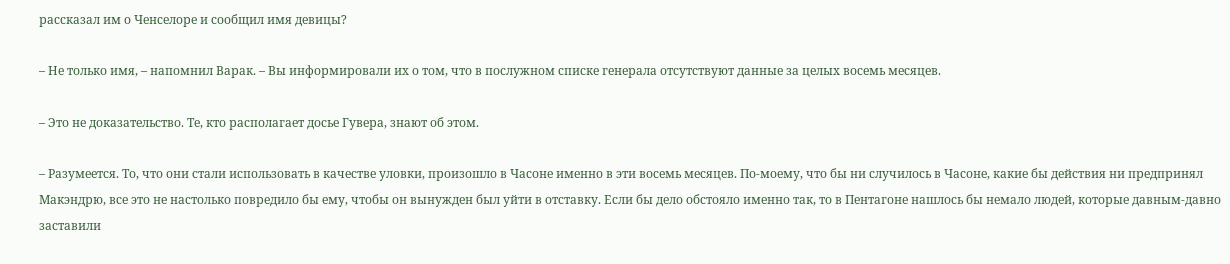рассказал им о Ченселоре и сообщил имя девицы?

– Не только имя, – напомнил Варак. – Вы информировали их о том, что в послужном списке генерала отсутствуют данные за целых восемь месяцев.

– Это не доказательство. Те, кто располагает досье Гувера, знают об этом.

– Разумеется. То, что они стали использовать в качестве уловки, произошло в Часоне именно в эти восемь месяцев. По-моему, что бы ни случилось в Часоне, какие бы действия ни предпринял Макэндрю, все это не настолько повредило бы ему, чтобы он вынужден был уйти в отставку. Если бы дело обстояло именно так, то в Пентагоне нашлось бы немало людей, которые давным-давно заставили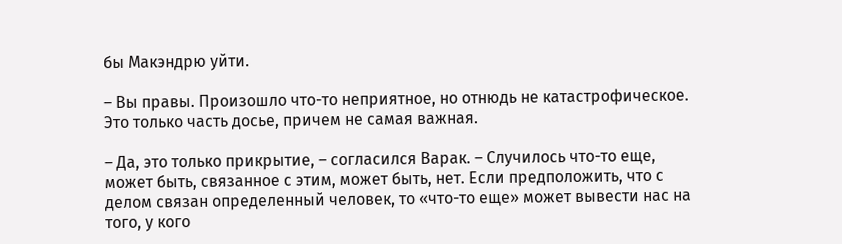бы Макэндрю уйти.

– Вы правы. Произошло что-то неприятное, но отнюдь не катастрофическое. Это только часть досье, причем не самая важная.

– Да, это только прикрытие, – согласился Варак. – Случилось что-то еще, может быть, связанное с этим, может быть, нет. Если предположить, что с делом связан определенный человек, то «что-то еще» может вывести нас на того, у кого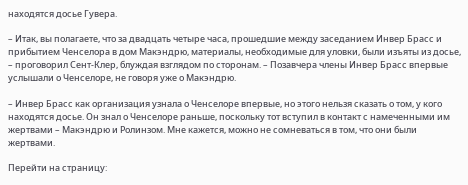находятся досье Гувера.

– Итак, вы полагаете, что за двадцать четыре часа, прошедшие между заседанием Инвер Брасс и прибытием Ченселора в дом Макэндрю, материалы, необходимые для уловки, были изъяты из досье, – проговорил Сент-Клер, блуждая взглядом по сторонам. – Позавчера члены Инвер Брасс впервые услышали о Ченселоре, не говоря уже о Макэндрю.

– Инвер Брасс как организация узнала о Ченселоре впервые, но этого нельзя сказать о том, у кого находятся досье. Он знал о Ченселоре раньше, поскольку тот вступил в контакт с намеченными им жертвами – Макэндрю и Ролинзом. Мне кажется, можно не сомневаться в том, что они были жертвами.

Перейти на страницу: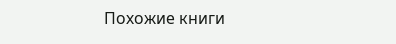Похожие книги